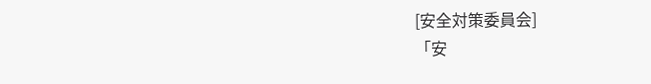[安全対策委員会]
「安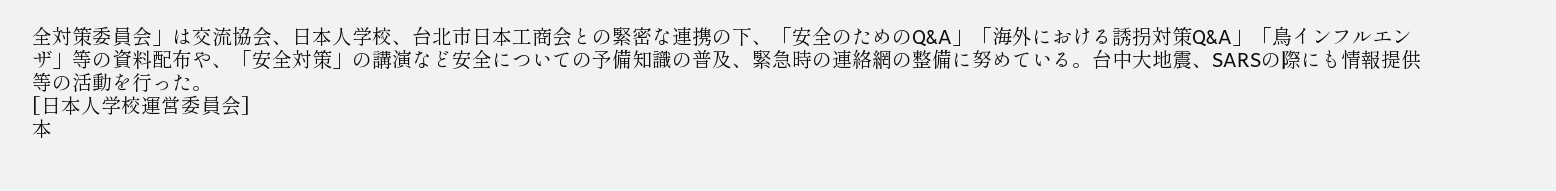全対策委員会」は交流協会、日本人学校、台北市日本工商会との緊密な連携の下、「安全のためのQ&A」「海外における誘拐対策Q&A」「鳥インフルエンザ」等の資料配布や、「安全対策」の講演など安全についての予備知識の普及、緊急時の連絡網の整備に努めている。台中大地震、SARSの際にも情報提供等の活動を行った。
[日本人学校運営委員会]
本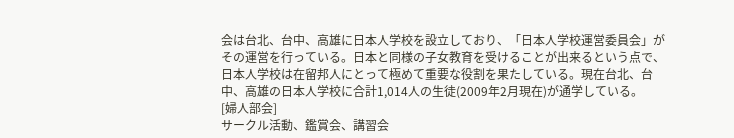会は台北、台中、高雄に日本人学校を設立しており、「日本人学校運営委員会」がその運営を行っている。日本と同様の子女教育を受けることが出来るという点で、日本人学校は在留邦人にとって極めて重要な役割を果たしている。現在台北、台中、高雄の日本人学校に合計1,014人の生徒(2009年2月現在)が通学している。
[婦人部会]
サークル活動、鑑賞会、講習会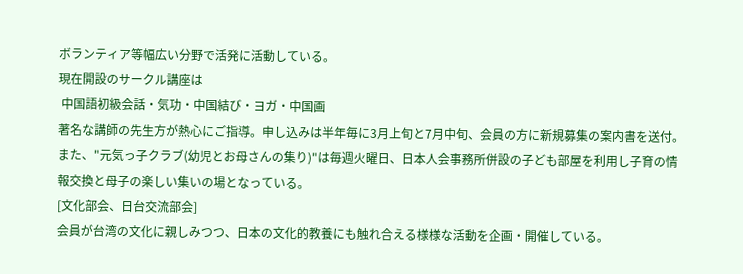ボランティア等幅広い分野で活発に活動している。
現在開設のサークル講座は
 中国語初級会話・気功・中国結び・ヨガ・中国画
著名な講師の先生方が熱心にご指導。申し込みは半年毎に3月上旬と7月中旬、会員の方に新規募集の案内書を送付。また、"元気っ子クラブ(幼児とお母さんの集り)"は毎週火曜日、日本人会事務所併設の子ども部屋を利用し子育の情報交換と母子の楽しい集いの場となっている。
[文化部会、日台交流部会]
会員が台湾の文化に親しみつつ、日本の文化的教養にも触れ合える様様な活動を企画・開催している。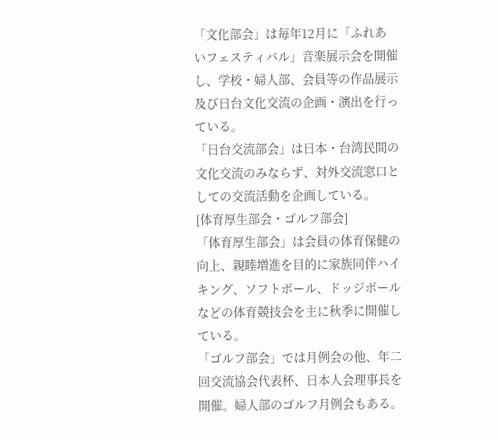「文化部会」は毎年12月に「ふれあいフェスティバル」音楽展示会を開催し、学校・婦人部、会員等の作品展示及び日台文化交流の企画・演出を行っている。
「日台交流部会」は日本・台湾民間の文化交流のみならず、対外交流窓口としての交流活動を企画している。
[体育厚生部会・ゴルフ部会]
「体育厚生部会」は会員の体育保健の向上、親睦増進を目的に家族同伴ハイキング、ソフトボール、ドッジボールなどの体育競技会を主に秋季に開催している。
「ゴルフ部会」では月例会の他、年二回交流協会代表杯、日本人会理事長を開催。婦人部のゴルフ月例会もある。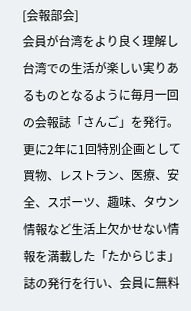[会報部会]
会員が台湾をより良く理解し台湾での生活が楽しい実りあるものとなるように毎月一回の会報誌「さんご」を発行。更に2年に1回特別企画として買物、レストラン、医療、安全、スポーツ、趣味、タウン情報など生活上欠かせない情報を満載した「たからじま」誌の発行を行い、会員に無料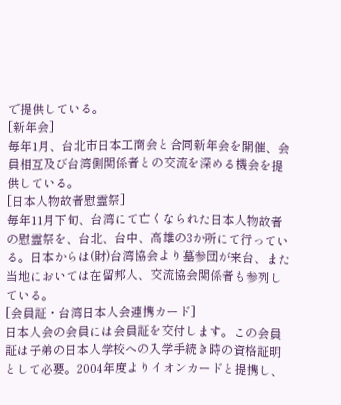で提供している。
[新年会]
毎年1月、台北市日本工商会と合同新年会を開催、会員相互及び台湾側関係者との交流を深める機会を提供している。
[日本人物故者慰霊祭]
毎年11月下旬、台湾にて亡くなられた日本人物故者の慰霊祭を、台北、台中、高雄の3か所にて行っている。日本からは(財)台湾協会より墓参団が来台、また当地においては在留邦人、交流協会関係者も参列している。
[会員証・台湾日本人会連携カード]
日本人会の会員には会員証を交付します。この会員証は子弟の日本人学校への入学手続き時の資格証明として必要。2004年度よりイオンカードと提携し、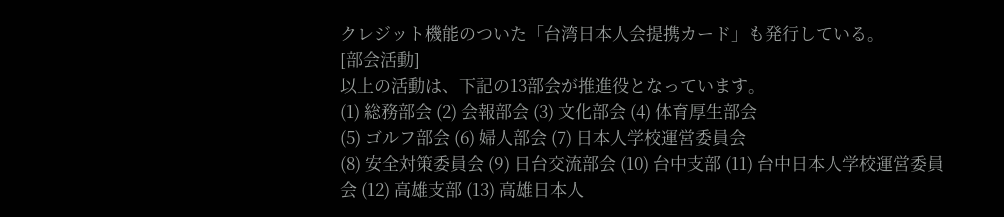クレジット機能のついた「台湾日本人会提携カード」も発行している。
[部会活動]
以上の活動は、下記の13部会が推進役となっています。
(1) 総務部会 (2) 会報部会 (3) 文化部会 (4) 体育厚生部会
(5) ゴルフ部会 (6) 婦人部会 (7) 日本人学校運営委員会
(8) 安全対策委員会 (9) 日台交流部会 (10) 台中支部 (11) 台中日本人学校運営委員会 (12) 高雄支部 (13) 高雄日本人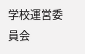学校運営委員会